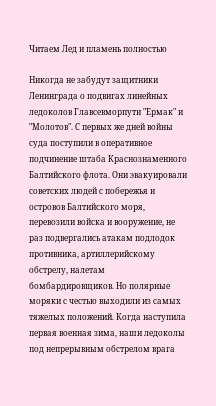Читаем Лед и пламень полностью

Никогда не забудут защитники Ленинграда о подвигах линейных ледоколов Главсевморпути "Ермак" и "Молотов". С первых же дней войны суда поступили в оперативное подчинение штаба Краснознаменного Балтийского флота. Они эвакуировали советских людей с побережья и островов Балтийского моря, перевозили войска и вооружение, не раз подвергались атакам подлодок противника, артиллерийскому обстрелу, налетам бомбардировщиков. Но полярные моряки с честью выходили из самых тяжелых положений. Когда наступила первая военная зима, наши ледоколы под непрерывным обстрелом врага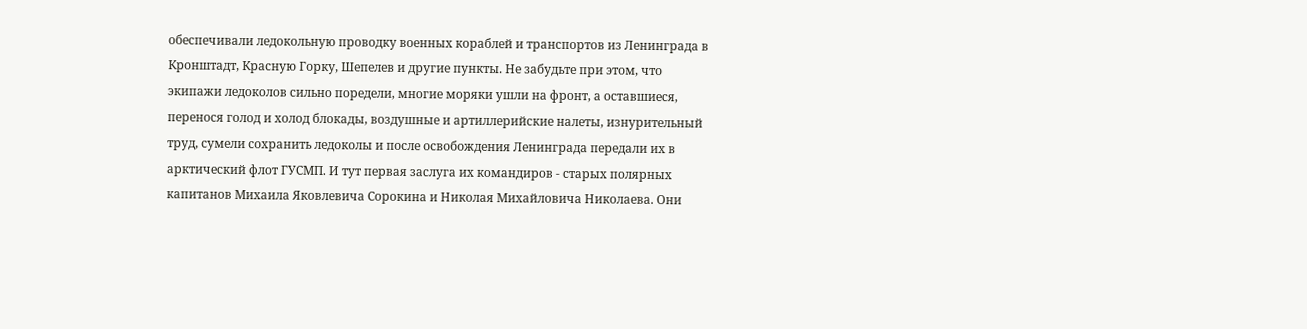обеспечивали ледокольную проводку военных кораблей и транспортов из Ленинграда в Кронштадт, Красную Горку, Шепелев и другие пункты. Не забудьте при этом, что экипажи ледоколов сильно поредели, многие моряки ушли на фронт, а оставшиеся, перенося голод и холод блокады, воздушные и артиллерийские налеты, изнурительный труд, сумели сохранить ледоколы и после освобождения Ленинграда передали их в арктический флот ГУСМП. И тут первая заслуга их командиров - старых полярных капитанов Михаила Яковлевича Сорокина и Николая Михайловича Николаева. Они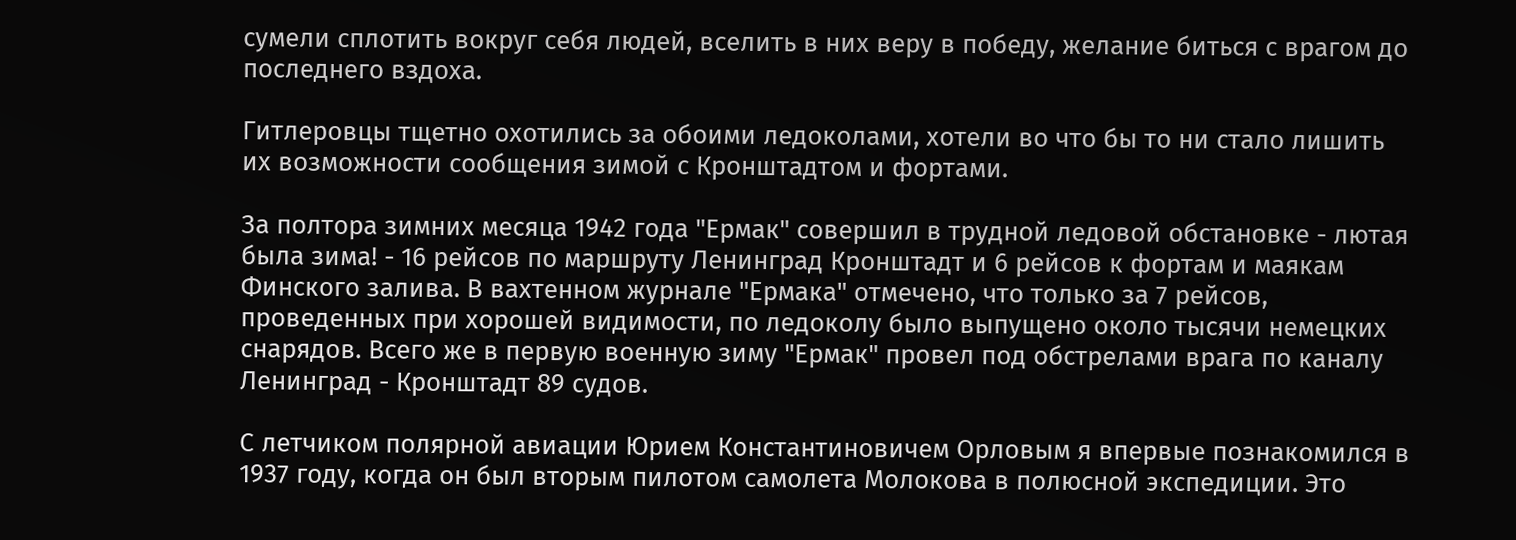сумели сплотить вокруг себя людей, вселить в них веру в победу, желание биться с врагом до последнего вздоха.

Гитлеровцы тщетно охотились за обоими ледоколами, хотели во что бы то ни стало лишить их возможности сообщения зимой с Кронштадтом и фортами.

За полтора зимних месяца 1942 года "Ермак" совершил в трудной ледовой обстановке - лютая была зима! - 16 рейсов по маршруту Ленинград Кронштадт и 6 рейсов к фортам и маякам Финского залива. В вахтенном журнале "Ермака" отмечено, что только за 7 рейсов, проведенных при хорошей видимости, по ледоколу было выпущено около тысячи немецких снарядов. Всего же в первую военную зиму "Ермак" провел под обстрелами врага по каналу Ленинград - Кронштадт 89 судов.

С летчиком полярной авиации Юрием Константиновичем Орловым я впервые познакомился в 1937 году, когда он был вторым пилотом самолета Молокова в полюсной экспедиции. Это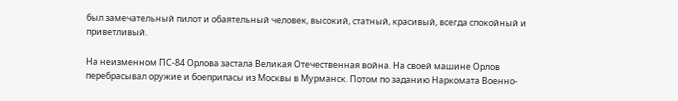был замечательный пилот и обаятельный человек, высокий, статный, красивый, всегда спокойный и приветливый.

На неизменном ПС-84 Орлова застала Великая Отечественная война. На своей машине Орлов перебрасывал оружие и боеприпасы из Москвы в Мурманск. Потом по заданию Наркомата Военно-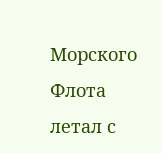Морского Флота летал с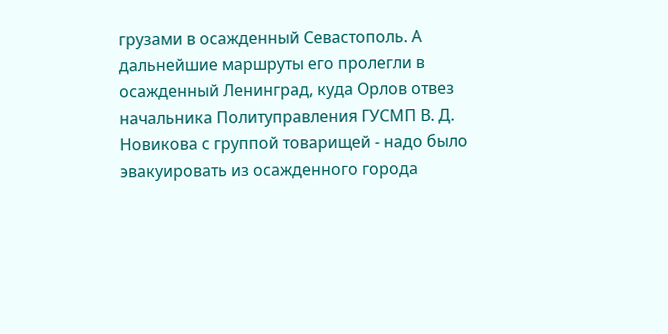грузами в осажденный Севастополь. А дальнейшие маршруты его пролегли в осажденный Ленинград, куда Орлов отвез начальника Политуправления ГУСМП В. Д. Новикова с группой товарищей - надо было эвакуировать из осажденного города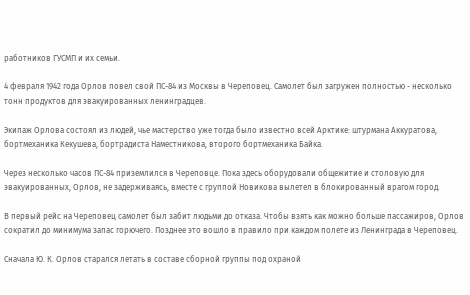работников ГУСМП и их семьи.

4 февраля 1942 года Орлов повел свой ПС-84 из Москвы в Череповец. Самолет был загружен полностью - несколько тонн продуктов для эвакуированных ленинградцев.

Экипаж Орлова состоял из людей, чье мастерство уже тогда было известно всей Арктике: штурмана Аккуратова, бортмеханика Кекушева, бортрадиста Наместникова, второго бортмеханика Байка.

Через несколько часов ПС-84 приземлился в Череповце. Пока здесь оборудовали общежитие и столовую для эвакуированных, Орлов, не задерживаясь, вместе с группой Новикова вылетел в блокированный врагом город.

В первый рейс на Череповец самолет был забит людьми до отказа. Чтобы взять как можно больше пассажиров, Орлов сократил до минимума запас горючего. Позднее это вошло в правило при каждом полете из Ленинграда в Череповец.

Сначала Ю. К. Орлов старался летать в составе сборной группы под охраной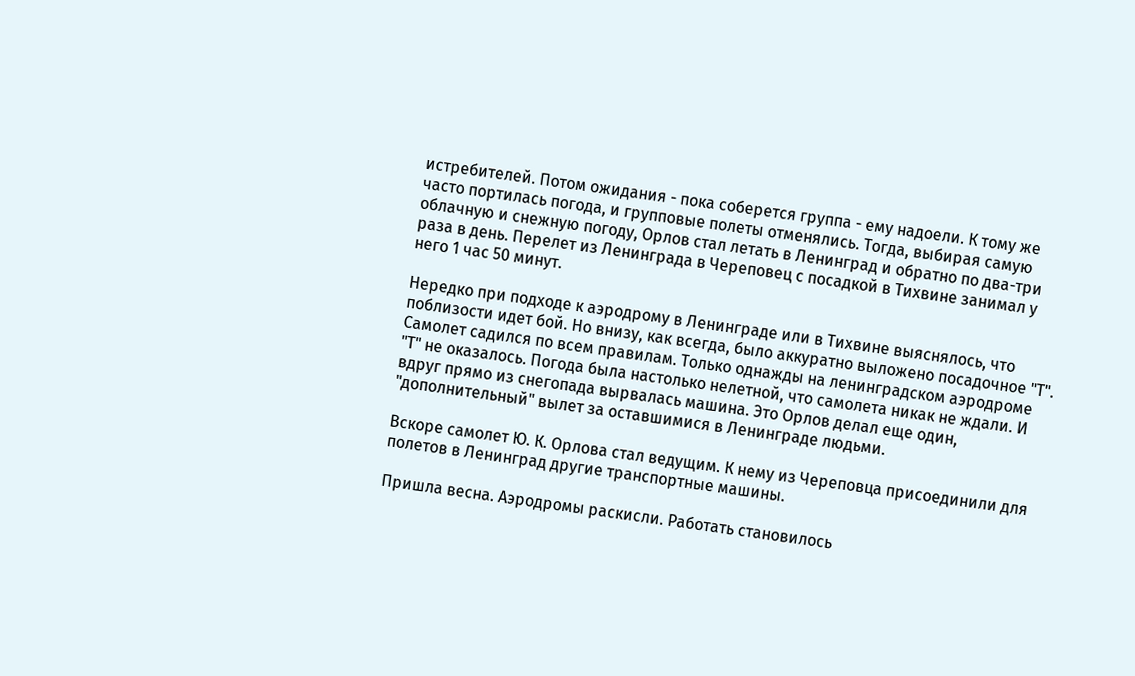истребителей. Потом ожидания - пока соберется группа - ему надоели. К тому же часто портилась погода, и групповые полеты отменялись. Тогда, выбирая самую облачную и снежную погоду, Орлов стал летать в Ленинград и обратно по два-три раза в день. Перелет из Ленинграда в Череповец с посадкой в Тихвине занимал у него 1 час 50 минут.

Нередко при подходе к аэродрому в Ленинграде или в Тихвине выяснялось, что поблизости идет бой. Но внизу, как всегда, было аккуратно выложено посадочное "Т". Самолет садился по всем правилам. Только однажды на ленинградском аэродроме "Т" не оказалось. Погода была настолько нелетной, что самолета никак не ждали. И вдруг прямо из снегопада вырвалась машина. Это Орлов делал еще один, "дополнительный" вылет за оставшимися в Ленинграде людьми.

Вскоре самолет Ю. К. Орлова стал ведущим. К нему из Череповца присоединили для полетов в Ленинград другие транспортные машины.

Пришла весна. Аэродромы раскисли. Работать становилось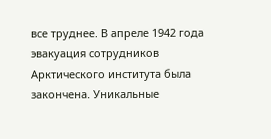все труднее. В апреле 1942 года эвакуация сотрудников Арктического института была закончена. Уникальные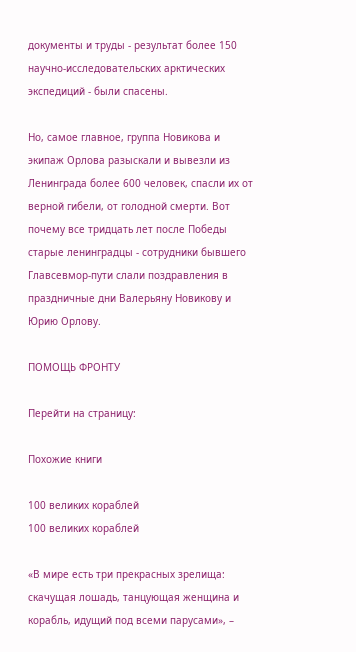документы и труды - результат более 150 научно-исследовательских арктических экспедиций - были спасены.

Но, самое главное, группа Новикова и экипаж Орлова разыскали и вывезли из Ленинграда более 600 человек, спасли их от верной гибели, от голодной смерти. Вот почему все тридцать лет после Победы старые ленинградцы - сотрудники бывшего Главсевмор-пути слали поздравления в праздничные дни Валерьяну Новикову и Юрию Орлову.

ПОМОЩЬ ФРОНТУ

Перейти на страницу:

Похожие книги

100 великих кораблей
100 великих кораблей

«В мире есть три прекрасных зрелища: скачущая лошадь, танцующая женщина и корабль, идущий под всеми парусами», –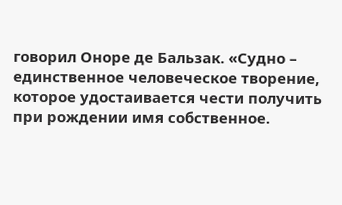говорил Оноре де Бальзак. «Судно – единственное человеческое творение, которое удостаивается чести получить при рождении имя собственное.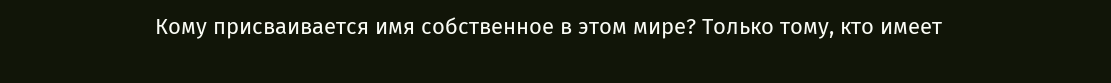Кому присваивается имя собственное в этом мире? Только тому, кто имеет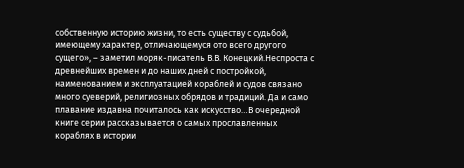собственную историю жизни, то есть существу с судьбой, имеющему характер, отличающемуся ото всего другого сущего», – заметил моряк-писатель В.В. Конецкий.Неспроста с древнейших времен и до наших дней с постройкой, наименованием и эксплуатацией кораблей и судов связано много суеверий, религиозных обрядов и традиций. Да и само плавание издавна почиталось как искусство…В очередной книге серии рассказывается о самых прославленных кораблях в истории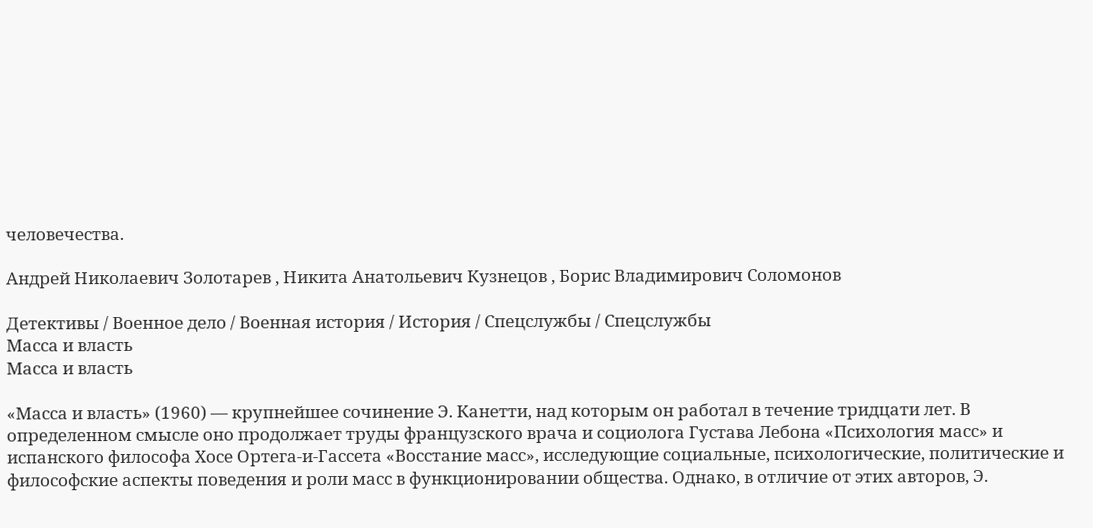человечества.

Андрей Николаевич Золотарев , Никита Анатольевич Кузнецов , Борис Владимирович Соломонов

Детективы / Военное дело / Военная история / История / Спецслужбы / Cпецслужбы
Масса и власть
Масса и власть

«Масса и власть» (1960) — крупнейшее сочинение Э. Канетти, над которым он работал в течение тридцати лет. В определенном смысле оно продолжает труды французского врача и социолога Густава Лебона «Психология масс» и испанского философа Хосе Ортега-и-Гассета «Восстание масс», исследующие социальные, психологические, политические и философские аспекты поведения и роли масс в функционировании общества. Однако, в отличие от этих авторов, Э.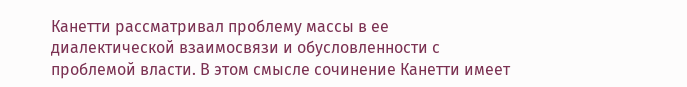Канетти рассматривал проблему массы в ее диалектической взаимосвязи и обусловленности с проблемой власти. В этом смысле сочинение Канетти имеет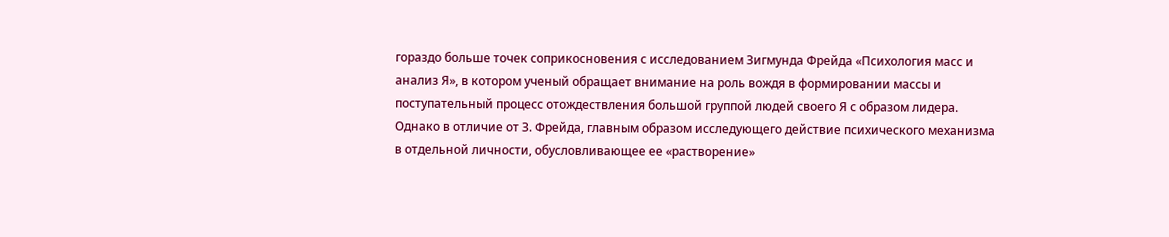гораздо больше точек соприкосновения с исследованием Зигмунда Фрейда «Психология масс и анализ Я», в котором ученый обращает внимание на роль вождя в формировании массы и поступательный процесс отождествления большой группой людей своего Я с образом лидера. Однако в отличие от З. Фрейда, главным образом исследующего действие психического механизма в отдельной личности, обусловливающее ее «растворение»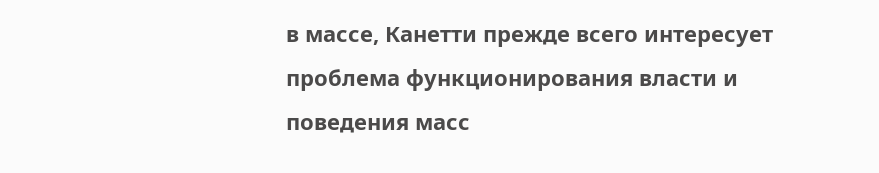в массе, Канетти прежде всего интересует проблема функционирования власти и поведения масс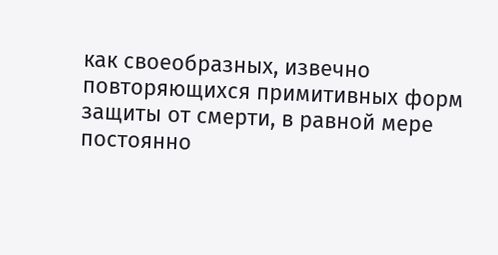как своеобразных, извечно повторяющихся примитивных форм защиты от смерти, в равной мере постоянно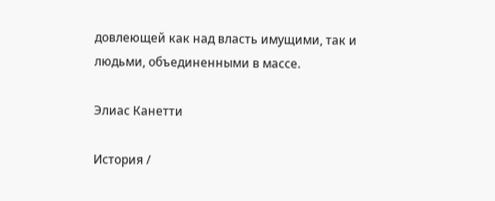довлеющей как над власть имущими, так и людьми, объединенными в массе.

Элиас Канетти

История /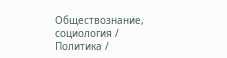Обществознание, социология / Политика /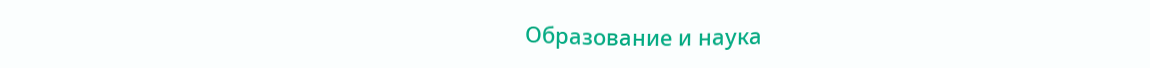Образование и наука